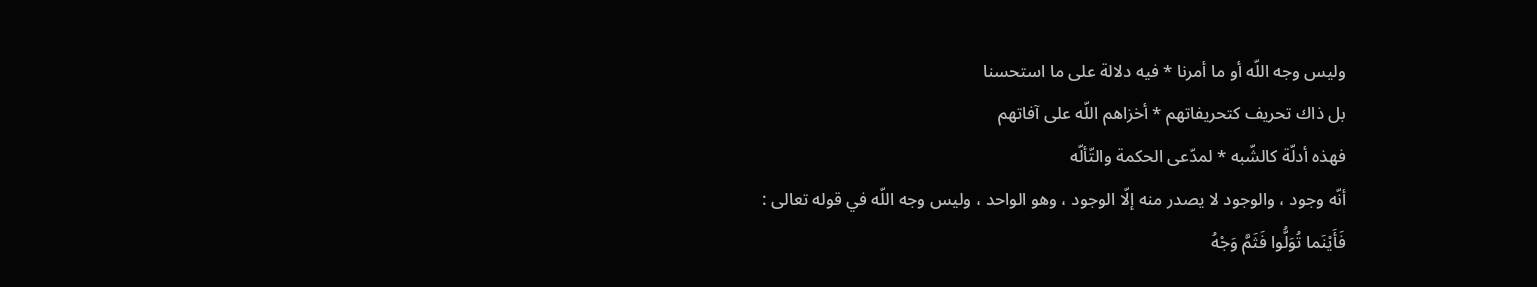وليس وجه اللّه أو ما أمرنا * فيه دلالة على ما استحسنا
بل ذاك تحريف كتحريفاتهم * أخزاهم اللّه على آفاتهم
فهذه أدلّة كالشّبه * لمدّعى الحكمة والتّألّه
أنّه وجود ، والوجود لا يصدر منه إلّا الوجود ، وهو الواحد ، وليس وجه اللّه في قوله تعالى :
فَأَيْنَما تُوَلُّوا فَثَمَّ وَجْهُ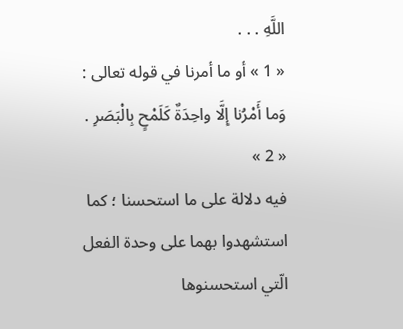اللَّهِ . . .
« 1 » أو ما أمرنا في قوله تعالى :
وَما أَمْرُنا إِلَّا واحِدَةٌ كَلَمْحٍ بِالْبَصَرِ .
« 2 »
فيه دلالة على ما استحسنا ؛ كما استشهدوا بهما على وحدة الفعل الّتي استحسنوها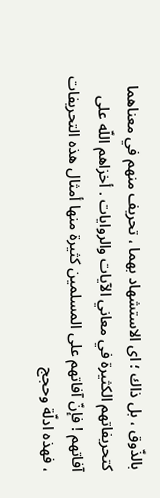بالذّوق ، بل ذاك ؛ اى الاستشهاد بهما ، تحريف منهم في معناهما كتحريفاتهم الكثيرة في معاني الآيات والروايات . أخزاهم اللّه على آفاتهم ! فإنّ آفاتهم على المسلمين كثيرة منها أمثال هذه التحريفات ، فهذه ادلّة وحجج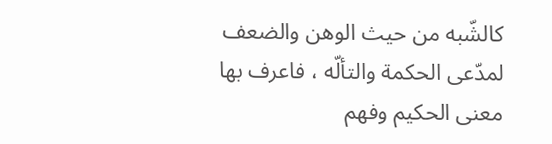كالشّبه من حيث الوهن والضعف لمدّعى الحكمة والتألّه ، فاعرف بها معنى الحكيم وفهم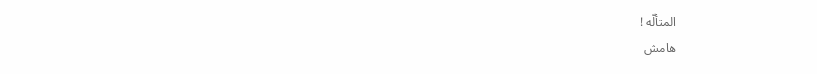المتألّه !
هامش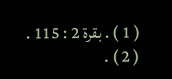( 1 ) . بقرة 2 : 115 .
( 2 ) .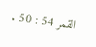القمر 54 : 50 .